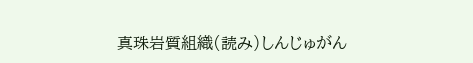真珠岩質組織(読み)しんじゅがん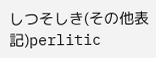しつそしき(その他表記)perlitic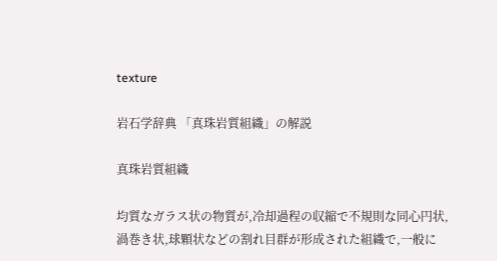texture

岩石学辞典 「真珠岩質組織」の解説

真珠岩質組織

均質なガラス状の物質が,冷却過程の収縮で不規則な同心円状,渦巻き状,球顆状などの割れ目群が形成された組織で,一般に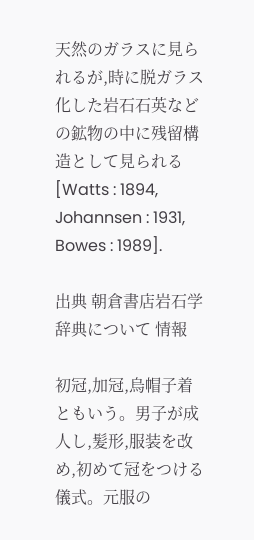天然のガラスに見られるが,時に脱ガラス化した岩石石英などの鉱物の中に残留構造として見られる[Watts : 1894, Johannsen : 1931, Bowes : 1989].

出典 朝倉書店岩石学辞典について 情報

初冠,加冠,烏帽子着ともいう。男子が成人し,髪形,服装を改め,初めて冠をつける儀式。元服の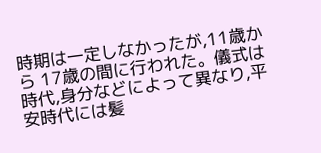時期は一定しなかったが,11歳から 17歳の間に行われた。儀式は時代,身分などによって異なり,平安時代には髪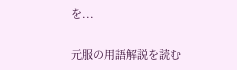を...

元服の用語解説を読む